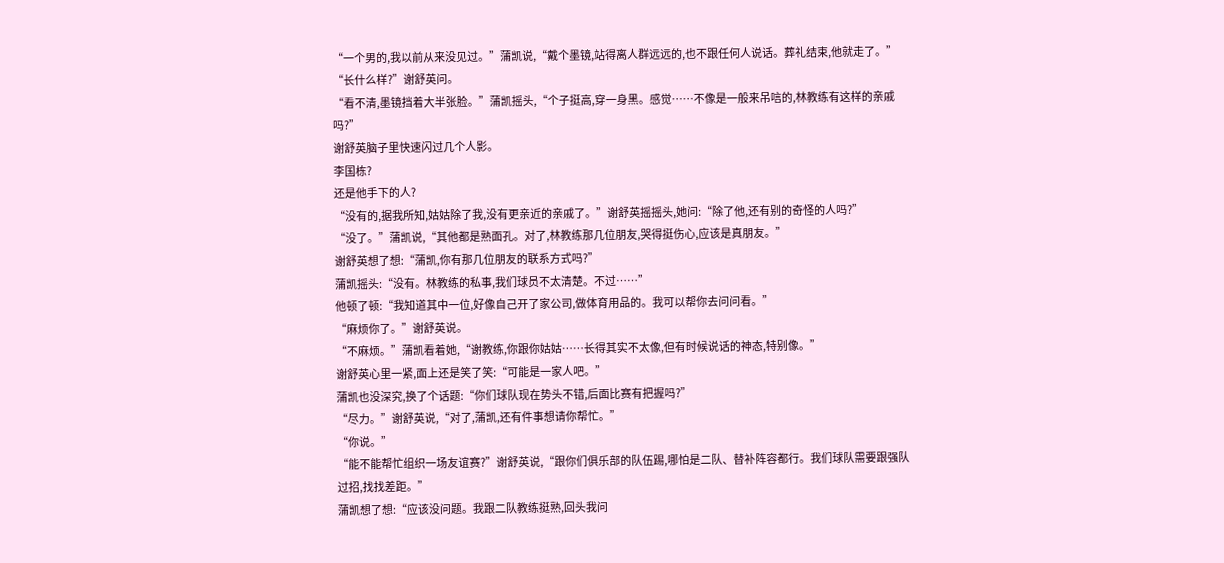“一个男的,我以前从来没见过。”蒲凯说,“戴个墨镜,站得离人群远远的,也不跟任何人说话。葬礼结束,他就走了。”
“长什么样?”谢舒英问。
“看不清,墨镜挡着大半张脸。”蒲凯摇头,“个子挺高,穿一身黑。感觉……不像是一般来吊唁的,林教练有这样的亲戚吗?”
谢舒英脑子里快速闪过几个人影。
李国栋?
还是他手下的人?
“没有的,据我所知,姑姑除了我,没有更亲近的亲戚了。”谢舒英摇摇头,她问:“除了他,还有别的奇怪的人吗?”
“没了。”蒲凯说,“其他都是熟面孔。对了,林教练那几位朋友,哭得挺伤心,应该是真朋友。”
谢舒英想了想:“蒲凯,你有那几位朋友的联系方式吗?”
蒲凯摇头:“没有。林教练的私事,我们球员不太清楚。不过……”
他顿了顿:“我知道其中一位,好像自己开了家公司,做体育用品的。我可以帮你去问问看。”
“麻烦你了。”谢舒英说。
“不麻烦。”蒲凯看着她,“谢教练,你跟你姑姑……长得其实不太像,但有时候说话的神态,特别像。”
谢舒英心里一紧,面上还是笑了笑:“可能是一家人吧。”
蒲凯也没深究,换了个话题:“你们球队现在势头不错,后面比赛有把握吗?”
“尽力。”谢舒英说,“对了,蒲凯,还有件事想请你帮忙。”
“你说。”
“能不能帮忙组织一场友谊赛?”谢舒英说,“跟你们俱乐部的队伍踢,哪怕是二队、替补阵容都行。我们球队需要跟强队过招,找找差距。”
蒲凯想了想:“应该没问题。我跟二队教练挺熟,回头我问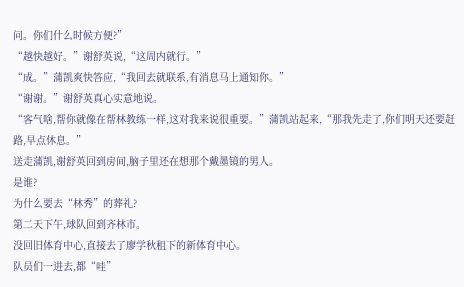问。你们什么时候方便?”
“越快越好。”谢舒英说,“这周内就行。”
“成。”蒲凯爽快答应,“我回去就联系,有消息马上通知你。”
“谢谢。”谢舒英真心实意地说。
“客气啥,帮你就像在帮林教练一样,这对我来说很重要。”蒲凯站起来,“那我先走了,你们明天还要赶路,早点休息。”
送走蒲凯,谢舒英回到房间,脑子里还在想那个戴墨镜的男人。
是谁?
为什么要去“林秀”的葬礼?
第二天下午,球队回到齐林市。
没回旧体育中心,直接去了廖学秋租下的新体育中心。
队员们一进去,都“哇”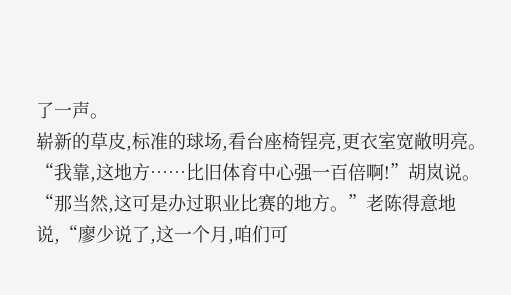了一声。
崭新的草皮,标准的球场,看台座椅锃亮,更衣室宽敞明亮。
“我靠,这地方……比旧体育中心强一百倍啊!”胡岚说。
“那当然,这可是办过职业比赛的地方。”老陈得意地说,“廖少说了,这一个月,咱们可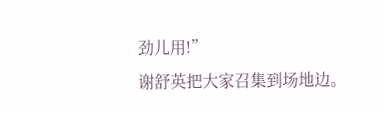劲儿用!”
谢舒英把大家召集到场地边。